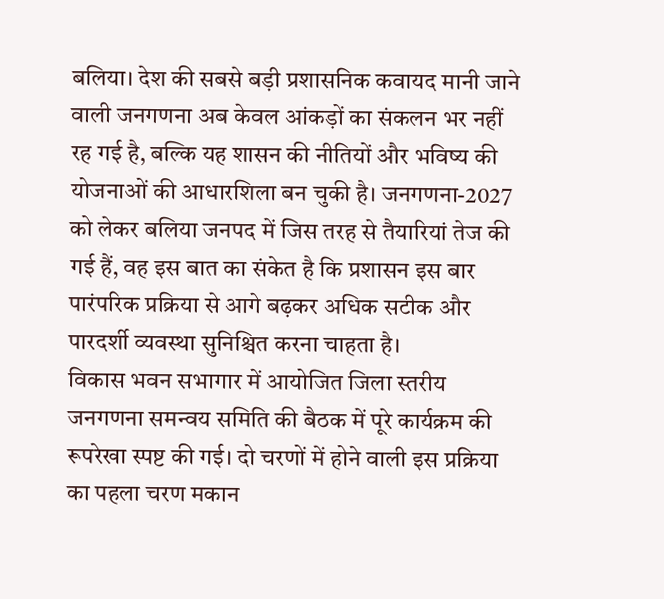बलिया। देश की सबसे बड़ी प्रशासनिक कवायद मानी जाने वाली जनगणना अब केवल आंकड़ों का संकलन भर नहीं रह गई है, बल्कि यह शासन की नीतियों और भविष्य की योजनाओं की आधारशिला बन चुकी है। जनगणना-2027 को लेकर बलिया जनपद में जिस तरह से तैयारियां तेज की गई हैं, वह इस बात का संकेत है कि प्रशासन इस बार पारंपरिक प्रक्रिया से आगे बढ़कर अधिक सटीक और पारदर्शी व्यवस्था सुनिश्चित करना चाहता है।
विकास भवन सभागार में आयोजित जिला स्तरीय जनगणना समन्वय समिति की बैठक में पूरे कार्यक्रम की रूपरेखा स्पष्ट की गई। दो चरणों में होने वाली इस प्रक्रिया का पहला चरण मकान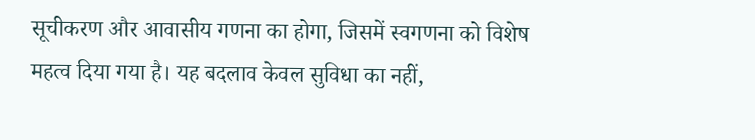सूचीकरण और आवासीय गणना का होगा, जिसमें स्वगणना को विशेष महत्व दिया गया है। यह बदलाव केवल सुविधा का नहीं,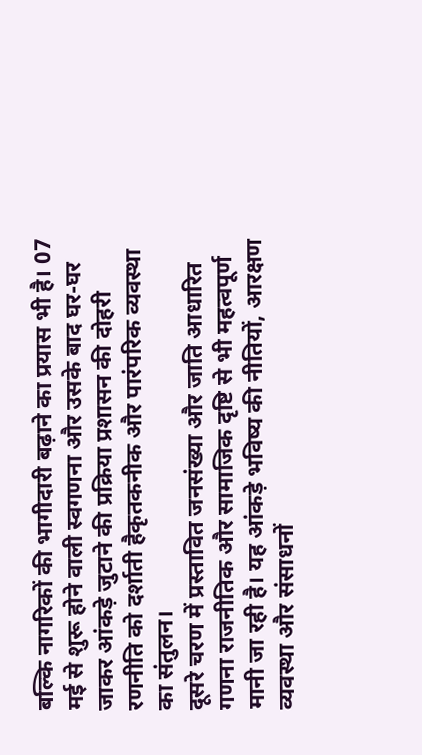बल्कि नागरिकों की भागीदारी बढ़ाने का प्रयास भी है। 07 मई से शुरू होने वाली स्वगणना और उसके बाद घर-घर जाकर आंकड़े जुटाने की प्रक्रिया प्रशासन की दोहरी रणनीति को दर्शाती हैकृतकनीक और पारंपरिक व्यवस्था का संतुलन।
दूसरे चरण में प्रस्तावित जनसंख्या और जाति आधारित गणना राजनीतिक और सामाजिक दृष्टि से भी महत्वपूर्ण मानी जा रही है। यह आंकड़े भविष्य की नीतियों, आरक्षण व्यवस्था और संसाधनों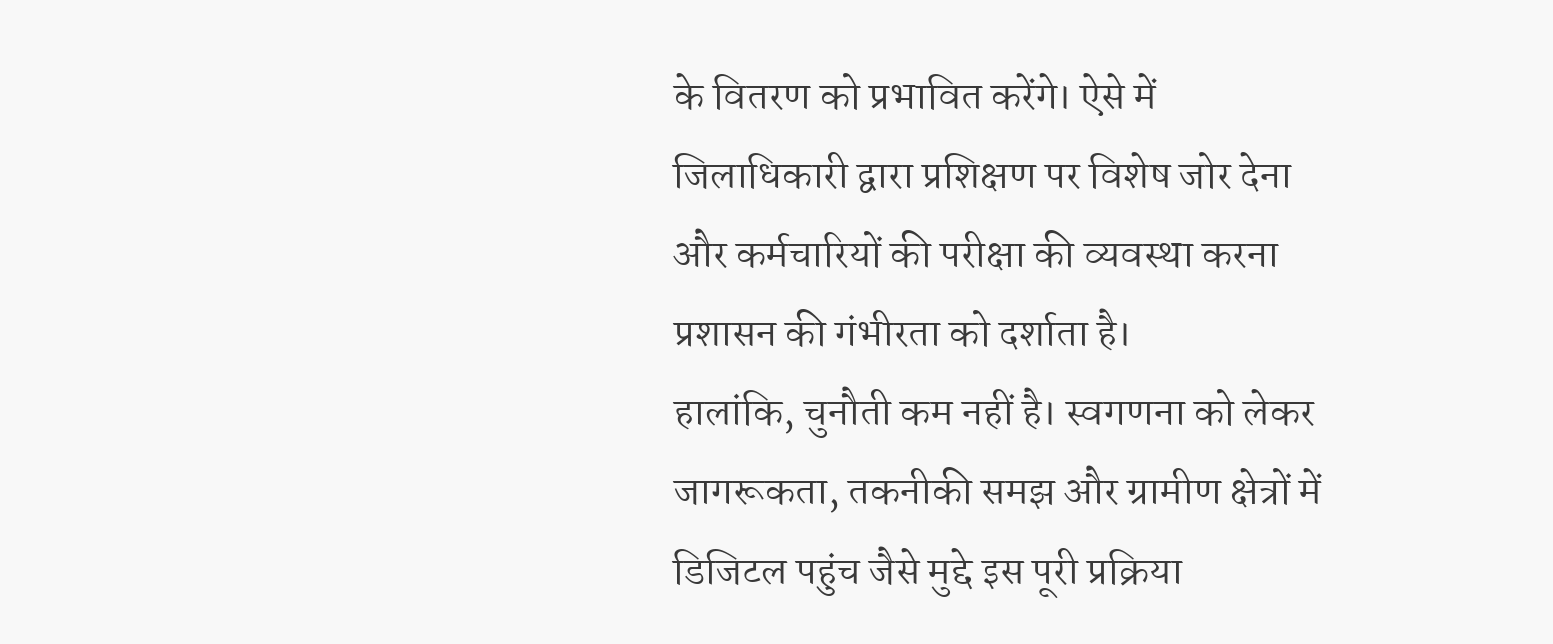के वितरण को प्रभावित करेंगे। ऐसे में जिलाधिकारी द्वारा प्रशिक्षण पर विशेष जोर देना और कर्मचारियों की परीक्षा की व्यवस्था करना प्रशासन की गंभीरता को दर्शाता है।
हालांकि, चुनौती कम नहीं है। स्वगणना को लेकर जागरूकता, तकनीकी समझ और ग्रामीण क्षेत्रों में डिजिटल पहुंच जैसे मुद्दे इस पूरी प्रक्रिया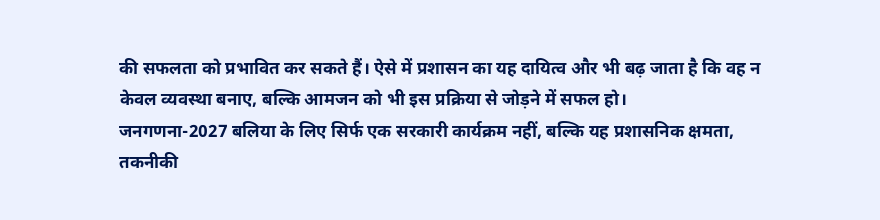की सफलता को प्रभावित कर सकते हैं। ऐसे में प्रशासन का यह दायित्व और भी बढ़ जाता है कि वह न केवल व्यवस्था बनाए, बल्कि आमजन को भी इस प्रक्रिया से जोड़ने में सफल हो।
जनगणना-2027 बलिया के लिए सिर्फ एक सरकारी कार्यक्रम नहीं, बल्कि यह प्रशासनिक क्षमता, तकनीकी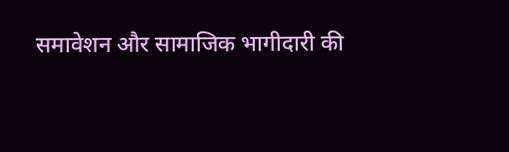समावेशन और सामाजिक भागीदारी की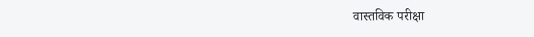वास्तविक परीक्षा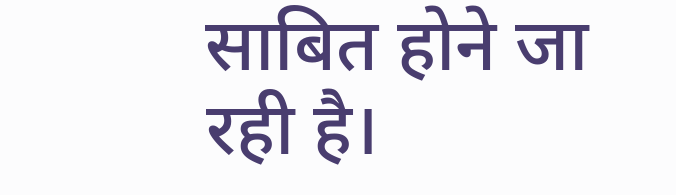साबित होने जा रही है।